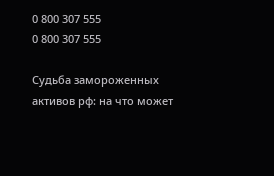0 800 307 555
0 800 307 555

Судьба замороженных активов рф: на что может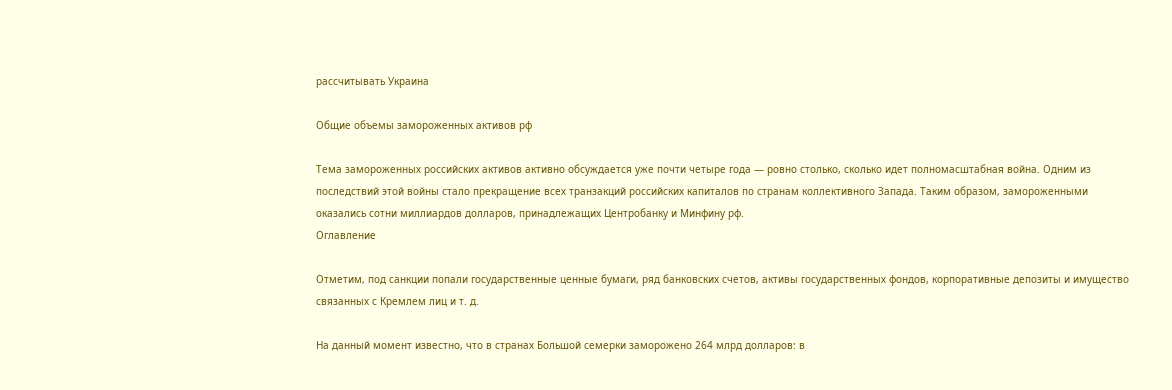рассчитывать Украина

Общие объемы замороженных активов рф

Тема замороженных российских активов активно обсуждается уже почти четыре года — ровно столько, сколько идет полномасштабная война. Одним из последствий этой войны стало прекращение всех транзакций российских капиталов по странам коллективного Запада. Таким образом, замороженными оказались сотни миллиардов долларов, принадлежащих Центробанку и Минфину рф.
Оглавление

Отметим, под санкции попали государственные ценные бумаги, ряд банковских счетов, активы государственных фондов, корпоративные депозиты и имущество связанных с Кремлем лиц и т. д.

На данный момент известно, что в странах Большой семерки заморожено 264 млрд долларов: в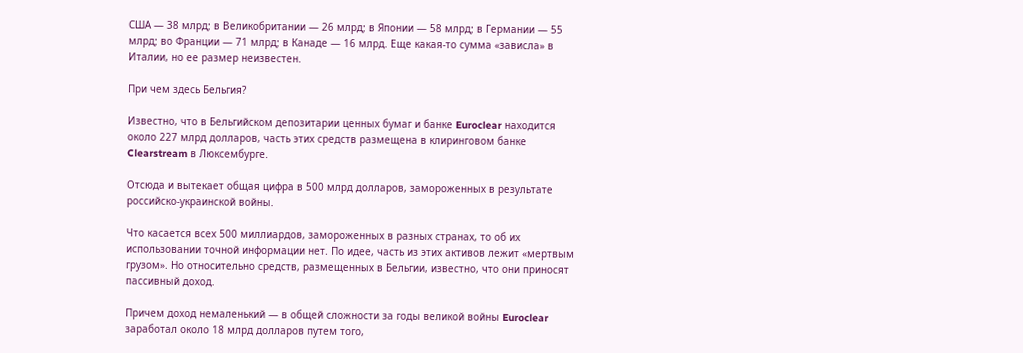США — 38 млрд; в Великобритании — 26 млрд; в Японии — 58 млрд; в Германии — 55 млрд; во Франции — 71 млрд; в Канаде — 16 млрд. Еще какая-то сумма «зависла» в Италии, но ее размер неизвестен.

При чем здесь Бельгия?

Известно, что в Бельгийском депозитарии ценных бумаг и банке Euroclear находится около 227 млрд долларов, часть этих средств размещена в клиринговом банке Clearstream в Люксембурге.

Отсюда и вытекает общая цифра в 500 млрд долларов, замороженных в результате российско-украинской войны.

Что касается всех 500 миллиардов, замороженных в разных странах, то об их использовании точной информации нет. По идее, часть из этих активов лежит «мертвым грузом». Но относительно средств, размещенных в Бельгии, известно, что они приносят пассивный доход.

Причем доход немаленький — в общей сложности за годы великой войны Euroclear заработал около 18 млрд долларов путем того,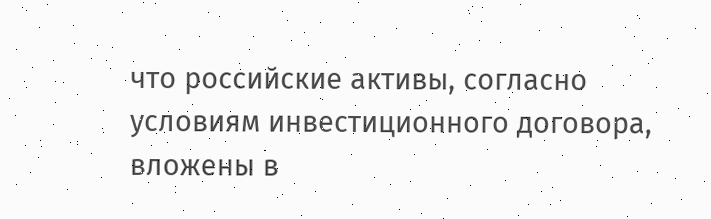что российские активы, согласно условиям инвестиционного договора, вложены в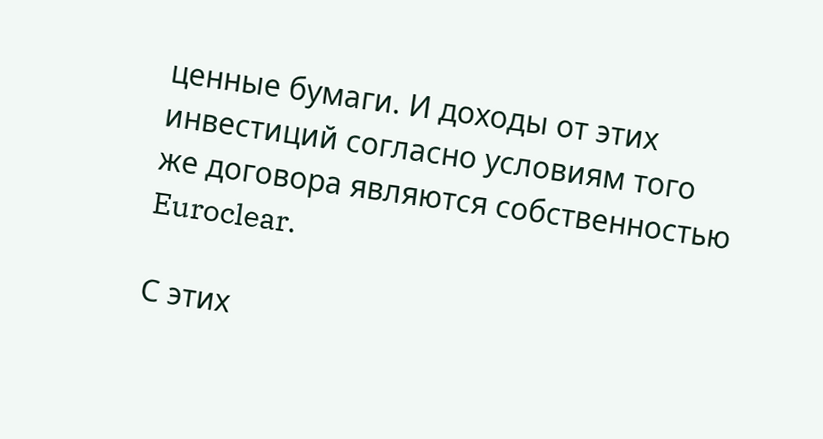ценные бумаги. И доходы от этих инвестиций согласно условиям того же договора являются собственностью Euroclear.

С этих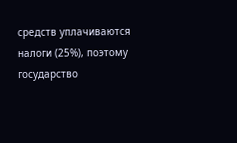средств уплачиваются налоги (25%), поэтому государство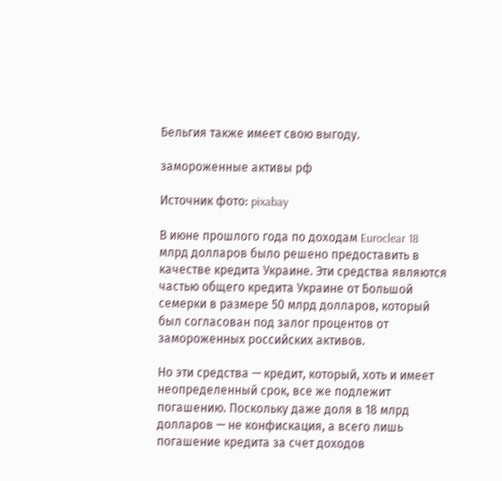Бельгия также имеет свою выгоду.

замороженные активы рф

Источник фото: pixabay

В июне прошлого года по доходам Euroclear 18 млрд долларов было решено предоставить в качестве кредита Украине. Эти средства являются частью общего кредита Украине от Большой семерки в размере 50 млрд долларов, который был согласован под залог процентов от замороженных российских активов.

Но эти средства — кредит, который, хоть и имеет неопределенный срок, все же подлежит погашению. Поскольку даже доля в 18 млрд долларов — не конфискация, а всего лишь погашение кредита за счет доходов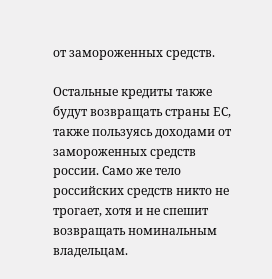от замороженных средств.

Остальные кредиты также будут возвращать страны ЕС, также пользуясь доходами от замороженных средств россии. Само же тело российских средств никто не трогает, хотя и не спешит возвращать номинальным владельцам.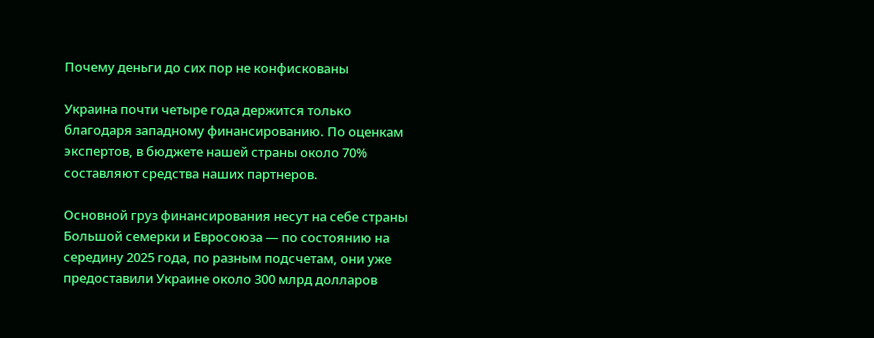Почему деньги до сих пор не конфискованы

Украина почти четыре года держится только благодаря западному финансированию. По оценкам экспертов, в бюджете нашей страны около 70% составляют средства наших партнеров.

Основной груз финансирования несут на себе страны Большой семерки и Евросоюза — по состоянию на середину 2025 года, по разным подсчетам, они уже предоставили Украине около 300 млрд долларов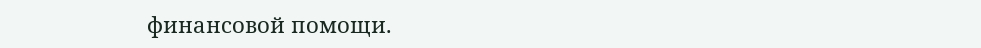финансовой помощи.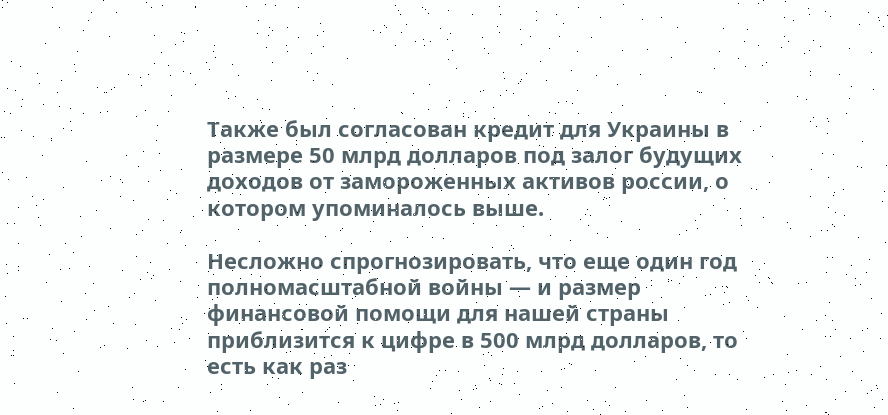Также был согласован кредит для Украины в размере 50 млрд долларов под залог будущих доходов от замороженных активов россии, о котором упоминалось выше.

Несложно спрогнозировать, что еще один год полномасштабной войны — и размер финансовой помощи для нашей страны приблизится к цифре в 500 млрд долларов, то есть как раз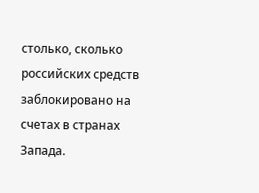столько, сколько российских средств заблокировано на счетах в странах Запада.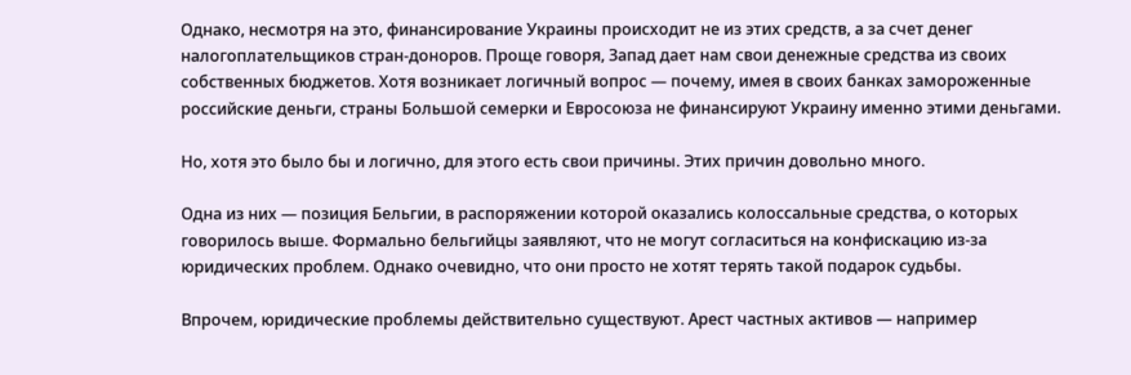Однако, несмотря на это, финансирование Украины происходит не из этих средств, а за счет денег налогоплательщиков стран-доноров. Проще говоря, Запад дает нам свои денежные средства из своих собственных бюджетов. Хотя возникает логичный вопрос — почему, имея в своих банках замороженные российские деньги, страны Большой семерки и Евросоюза не финансируют Украину именно этими деньгами.

Но, хотя это было бы и логично, для этого есть свои причины. Этих причин довольно много.

Одна из них — позиция Бельгии, в распоряжении которой оказались колоссальные средства, о которых говорилось выше. Формально бельгийцы заявляют, что не могут согласиться на конфискацию из-за юридических проблем. Однако очевидно, что они просто не хотят терять такой подарок судьбы.

Впрочем, юридические проблемы действительно существуют. Арест частных активов — например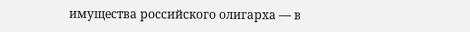имущества российского олигарха — в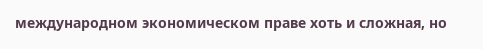международном экономическом праве хоть и сложная, но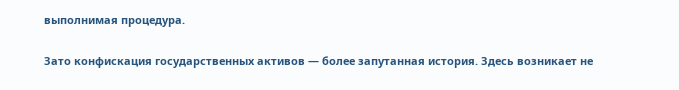выполнимая процедура.

Зато конфискация государственных активов — более запутанная история. Здесь возникает не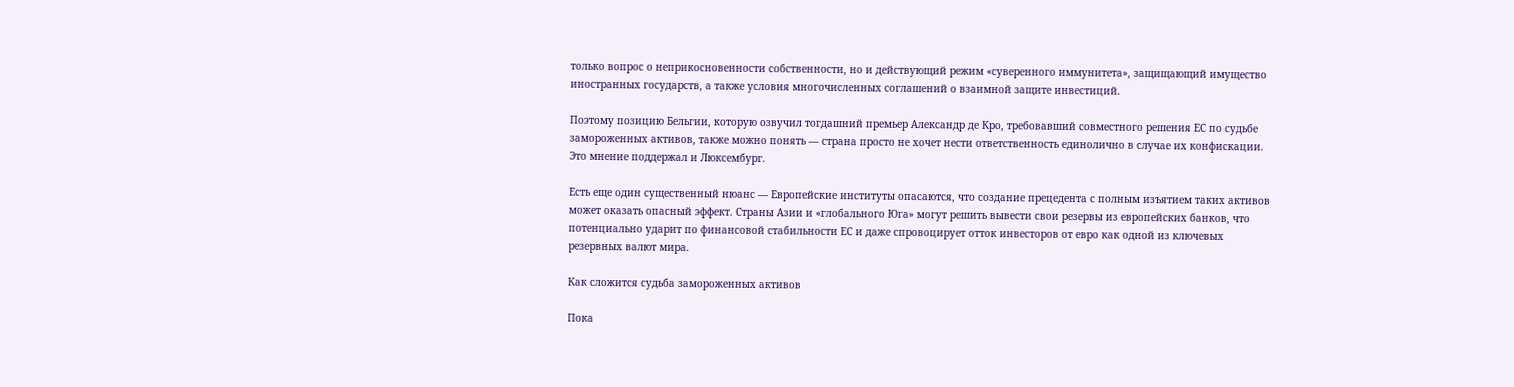только вопрос о неприкосновенности собственности, но и действующий режим «суверенного иммунитета», защищающий имущество иностранных государств, а также условия многочисленных соглашений о взаимной защите инвестиций.

Поэтому позицию Бельгии, которую озвучил тогдашний премьер Александр де Кро, требовавший совместного решения ЕС по судьбе замороженных активов, также можно понять — страна просто не хочет нести ответственность единолично в случае их конфискации. Это мнение поддержал и Люксембург.

Есть еще один существенный нюанс — Европейские институты опасаются, что создание прецедента с полным изъятием таких активов может оказать опасный эффект. Страны Азии и «глобального Юга» могут решить вывести свои резервы из европейских банков, что потенциально ударит по финансовой стабильности ЕС и даже спровоцирует отток инвесторов от евро как одной из ключевых резервных валют мира.

Как сложится судьба замороженных активов

Пока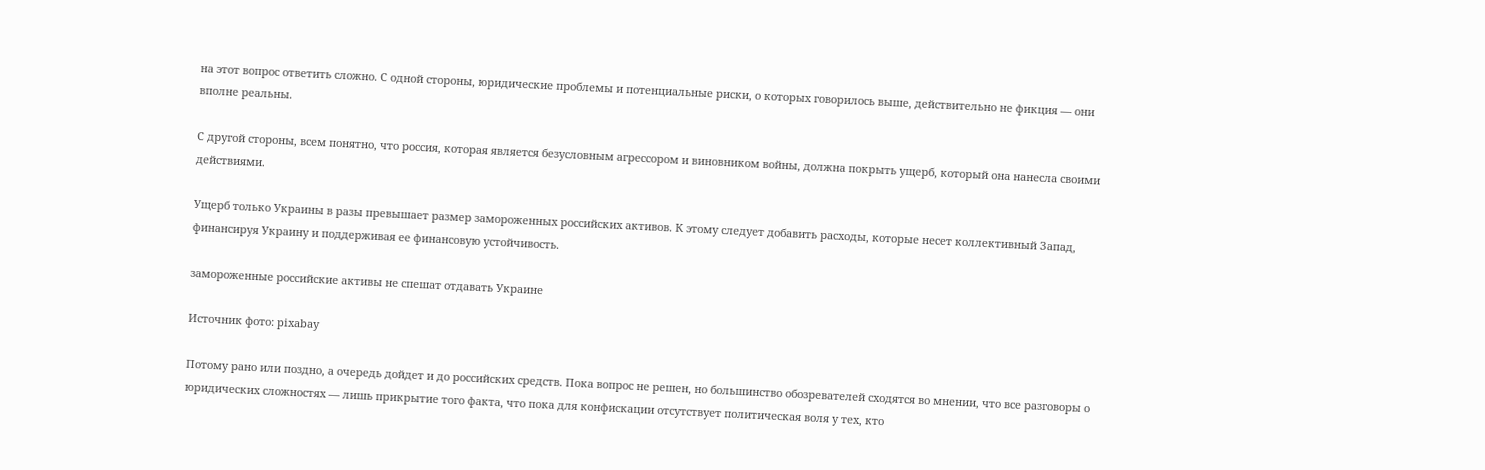на этот вопрос ответить сложно. С одной стороны, юридические проблемы и потенциальные риски, о которых говорилось выше, действительно не фикция — они вполне реальны.

С другой стороны, всем понятно, что россия, которая является безусловным агрессором и виновником войны, должна покрыть ущерб, который она нанесла своими действиями.

Ущерб только Украины в разы превышает размер замороженных российских активов. К этому следует добавить расходы, которые несет коллективный Запад, финансируя Украину и поддерживая ее финансовую устойчивость.

замороженные российские активы не спешат отдавать Украине

Источник фото: pixabay

Потому рано или поздно, а очередь дойдет и до российских средств. Пока вопрос не решен, но большинство обозревателей сходятся во мнении, что все разговоры о юридических сложностях — лишь прикрытие того факта, что пока для конфискации отсутствует политическая воля у тех, кто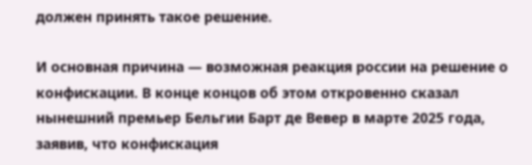должен принять такое решение.

И основная причина — возможная реакция россии на решение о конфискации. В конце концов об этом откровенно сказал нынешний премьер Бельгии Барт де Вевер в марте 2025 года, заявив, что конфискация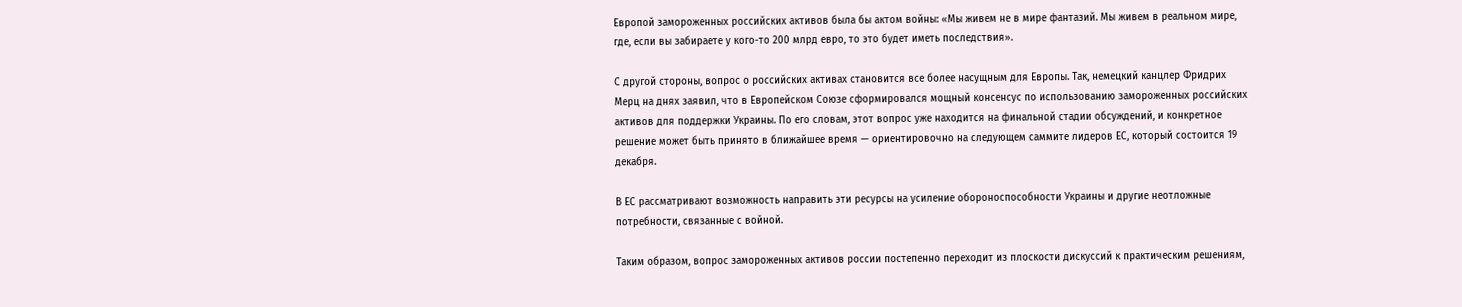Европой замороженных российских активов была бы актом войны: «Мы живем не в мире фантазий. Мы живем в реальном мире, где, если вы забираете у кого-то 200 млрд евро, то это будет иметь последствия».

С другой стороны, вопрос о российских активах становится все более насущным для Европы. Так, немецкий канцлер Фридрих Мерц на днях заявил, что в Европейском Союзе сформировался мощный консенсус по использованию замороженных российских активов для поддержки Украины. По его словам, этот вопрос уже находится на финальной стадии обсуждений, и конкретное решение может быть принято в ближайшее время — ориентировочно на следующем саммите лидеров ЕС, который состоится 19 декабря.

В ЕС рассматривают возможность направить эти ресурсы на усиление обороноспособности Украины и другие неотложные потребности, связанные с войной.

Таким образом, вопрос замороженных активов россии постепенно переходит из плоскости дискуссий к практическим решениям,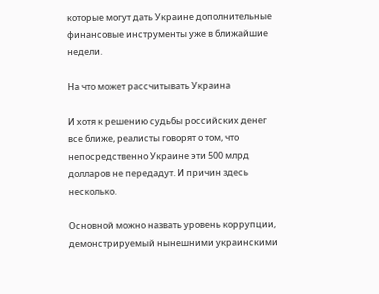которые могут дать Украине дополнительные финансовые инструменты уже в ближайшие недели.

На что может рассчитывать Украина

И хотя к решению судьбы российских денег все ближе, реалисты говорят о том, что непосредственно Украине эти 500 млрд долларов не передадут. И причин здесь несколько.

Основной можно назвать уровень коррупции, демонстрируемый нынешними украинскими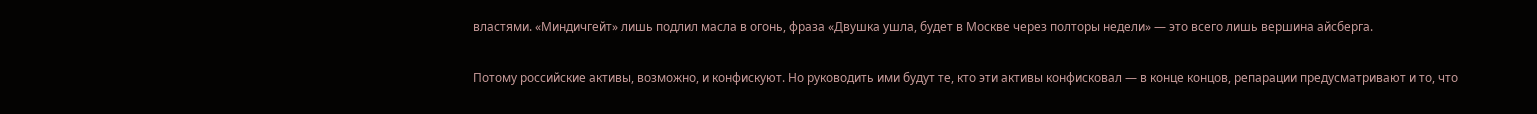властями. «Миндичгейт» лишь подлил масла в огонь, фраза «Двушка ушла, будет в Москве через полторы недели» — это всего лишь вершина айсберга.

Потому российские активы, возможно, и конфискуют. Но руководить ими будут те, кто эти активы конфисковал — в конце концов, репарации предусматривают и то, что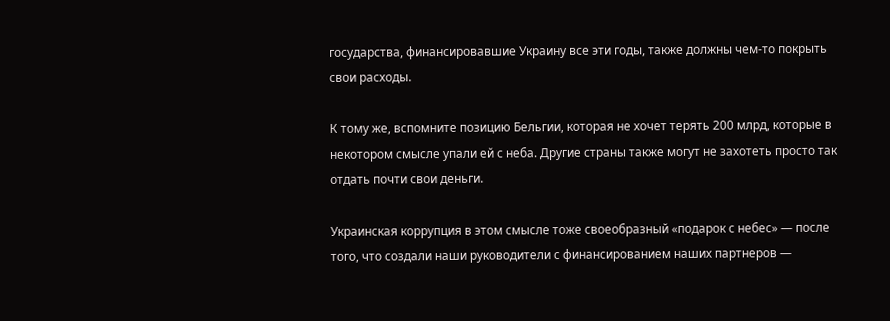государства, финансировавшие Украину все эти годы, также должны чем-то покрыть свои расходы.

К тому же, вспомните позицию Бельгии, которая не хочет терять 200 млрд, которые в некотором смысле упали ей с неба. Другие страны также могут не захотеть просто так отдать почти свои деньги.

Украинская коррупция в этом смысле тоже своеобразный «подарок с небес» — после того, что создали наши руководители с финансированием наших партнеров —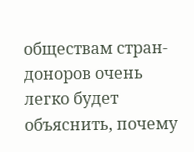обществам стран-доноров очень легко будет объяснить, почему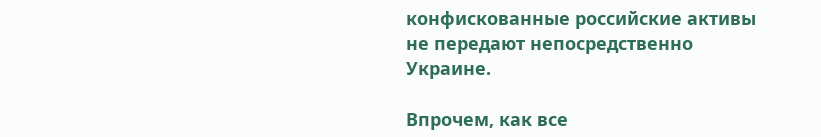конфискованные российские активы не передают непосредственно Украине.

Впрочем, как все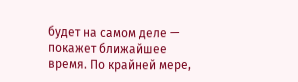будет на самом деле — покажет ближайшее время. По крайней мере,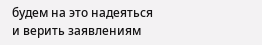будем на это надеяться и верить заявлениям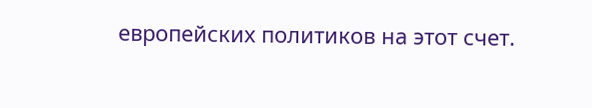европейских политиков на этот счет.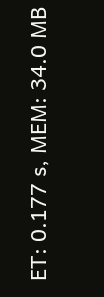ET: 0.177 s, MEM: 34.0 MB